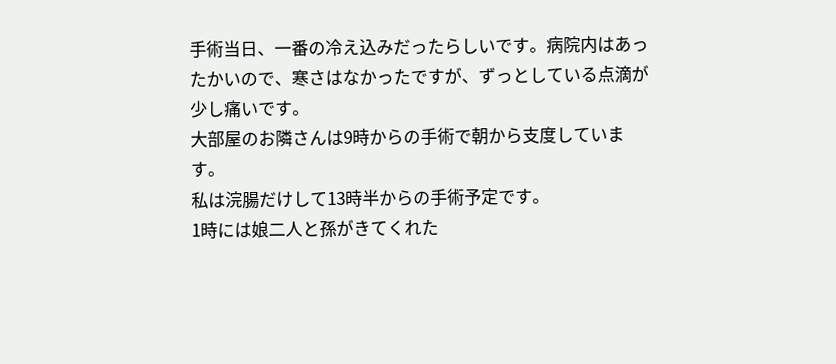手術当日、一番の冷え込みだったらしいです。病院内はあったかいので、寒さはなかったですが、ずっとしている点滴が少し痛いです。
大部屋のお隣さんは9時からの手術で朝から支度しています。
私は浣腸だけして13時半からの手術予定です。
1時には娘二人と孫がきてくれた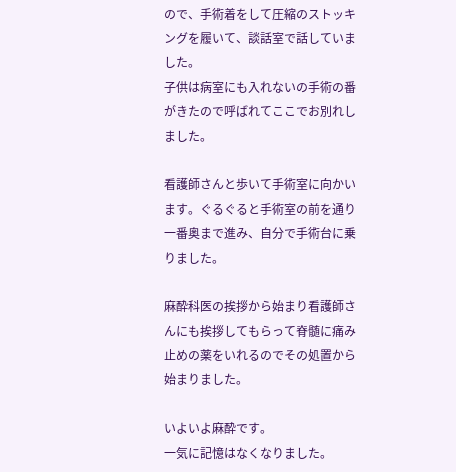ので、手術着をして圧縮のストッキングを履いて、談話室で話していました。
子供は病室にも入れないの手術の番がきたので呼ばれてここでお別れしました。

看護師さんと歩いて手術室に向かいます。ぐるぐると手術室の前を通り一番奥まで進み、自分で手術台に乗りました。

麻酔科医の挨拶から始まり看護師さんにも挨拶してもらって脊髄に痛み止めの薬をいれるのでその処置から始まりました。

いよいよ麻酔です。
一気に記憶はなくなりました。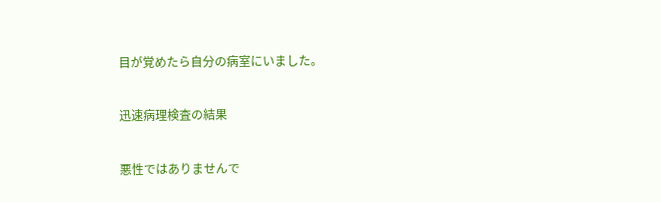目が覚めたら自分の病室にいました。

迅速病理検査の結果

悪性ではありませんで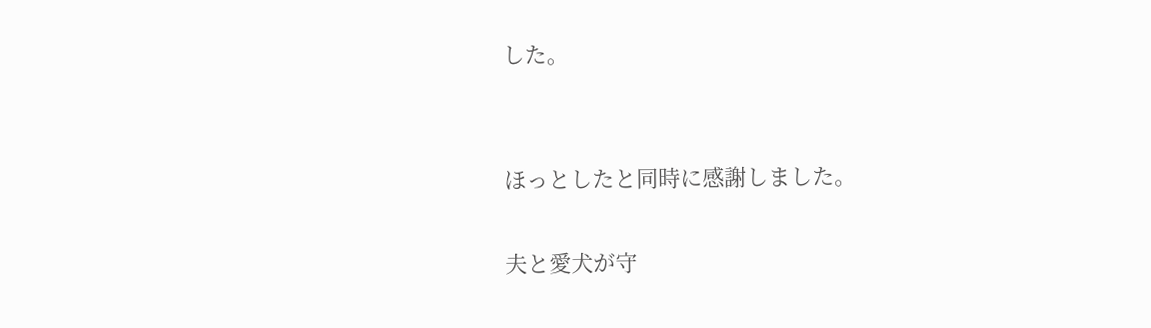した。


ほっとしたと同時に感謝しました。

夫と愛犬が守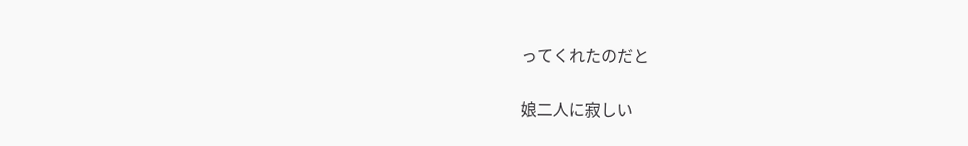ってくれたのだと


娘二人に寂しい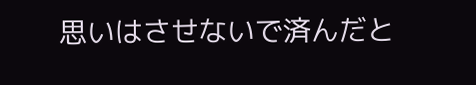思いはさせないで済んだと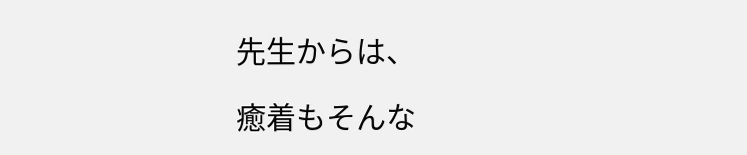先生からは、

癒着もそんな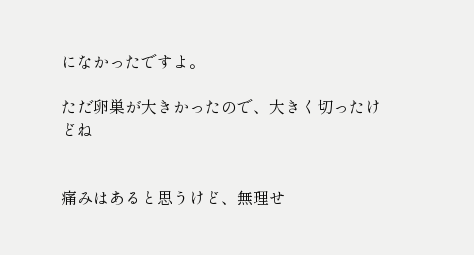になかったですよ。

ただ卵巣が大きかったので、大きく切ったけどね


痛みはあると思うけど、無理せ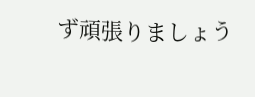ず頑張りましょう